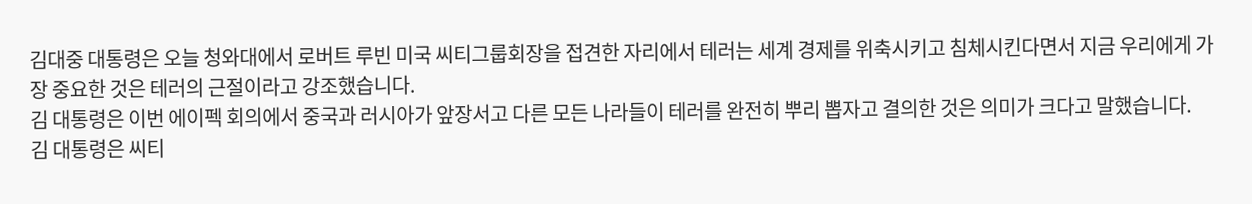김대중 대통령은 오늘 청와대에서 로버트 루빈 미국 씨티그룹회장을 접견한 자리에서 테러는 세계 경제를 위축시키고 침체시킨다면서 지금 우리에게 가장 중요한 것은 테러의 근절이라고 강조했습니다.
김 대통령은 이번 에이펙 회의에서 중국과 러시아가 앞장서고 다른 모든 나라들이 테러를 완전히 뿌리 뽑자고 결의한 것은 의미가 크다고 말했습니다.
김 대통령은 씨티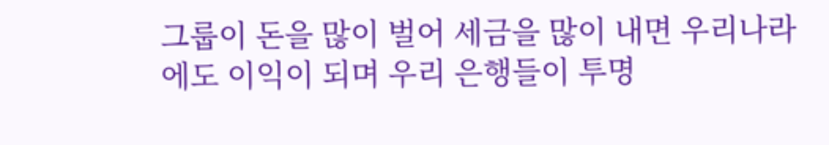그룹이 돈을 많이 벌어 세금을 많이 내면 우리나라에도 이익이 되며 우리 은행들이 투명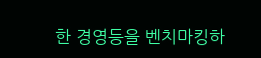한 경영등을 벤치마킹하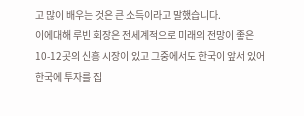고 많이 배우는 것은 큰 소득이라고 말했습니다.
이에대해 루빈 회장은 전세계적으로 미래의 전망이 좋은 10-12곳의 신흥 시장이 있고 그중에서도 한국이 앞서 있어 한국에 투자를 집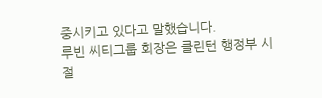중시키고 있다고 말했습니다.
루빈 씨티그룹 회장은 클린턴 행정부 시절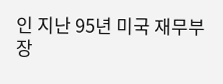인 지난 95년 미국 재무부 장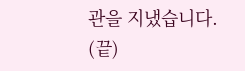관을 지냈습니다.
(끝)